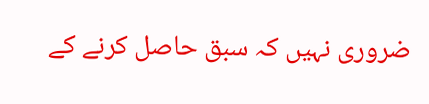ضروری نہیں کہ سبق حاصل کرنے کے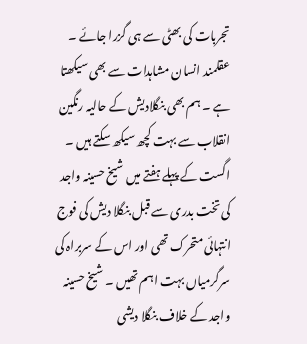تجربات کی بھٹی سے ہی گزرا جائے ۔ عقلمند انسان مشاہدات سے بھی سیکھتا ہے ۔ ہم بھی بنگلادیش کے حالیہ رنگین انقلاب سے بہت کچھ سیکھ سکتے ہیں ۔ اگست کے پہلے ہفتے میں شیخ حسینہ واجد کی تخت بدری سے قبل بنگلا دیش کی فوج انتہائی متحرک تھی اور اس کے سربراہ کی سرگرمیاں بہت اہم تھیں ۔ شیخ حسینہ واجد کے خلاف بنگلا دیشی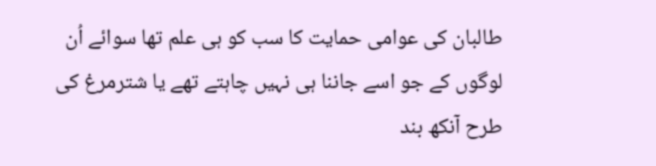طالبان کی عوامی حمایت کا سب کو ہی علم تھا سوائے اُن لوگوں کے جو اسے جاننا ہی نہیں چاہتے تھے یا شترمرغ کی طرح آنکھ بند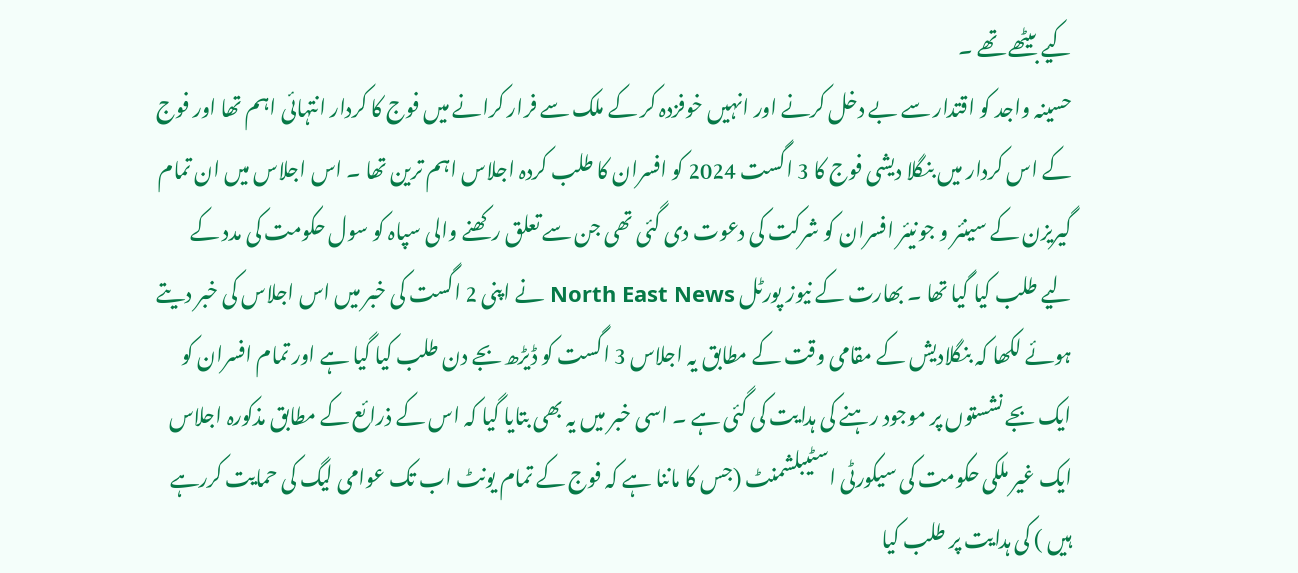کیے بیٹھے تھے ۔
حسینہ واجد کو اقتدار سے بے دخل کرنے اور انہیں خوفزدہ کر کے ملک سے فرار کرانے میں فوج کا کردار انتہائی اہم تھا اور فوج کے اس کردار میں بنگلا دیشی فوج کا 3 اگست 2024 کو افسران کا طلب کردہ اجلاس اہم ترین تھا ۔ اس اجلاس میں ان تمام گیریزن کے سینئر و جونیئر افسران کو شرکت کی دعوت دی گئی تھی جن سے تعلق رکھنے والی سپاہ کو سول حکومت کی مدد کے لیے طلب کیا گیا تھا ۔ بھارت کے نیوز پورٹل North East News نے اپنی 2 اگست کی خبر میں اس اجلاس کی خبر دیتے ہوئے لکھا کہ بنگلادیش کے مقامی وقت کے مطابق یہ اجلاس 3 اگست کو ڈیڑھ بجے دن طلب کیا گیا ہے اور تمام افسران کو ایک بجے نشستوں پر موجود رہنے کی ہدایت کی گئی ہے ۔ اسی خبر میں یہ بھی بتایا گیا کہ اس کے ذرائع کے مطابق مذکورہ اجلاس ایک غیر ملکی حکومت کی سیکورٹی اسٹیبلشمنٹ (جس کا ماننا ہے کہ فوج کے تمام یونٹ اب تک عوامی لیگ کی حمایت کررہے ہیں ) کی ہدایت پر طلب کیا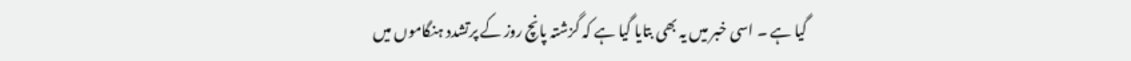گیا ہے ۔ اسی خبر میں یہ بھی بتایا گیا ہے کہ گزشتہ پانچ روز کے پرتشدد ہنگاموں میں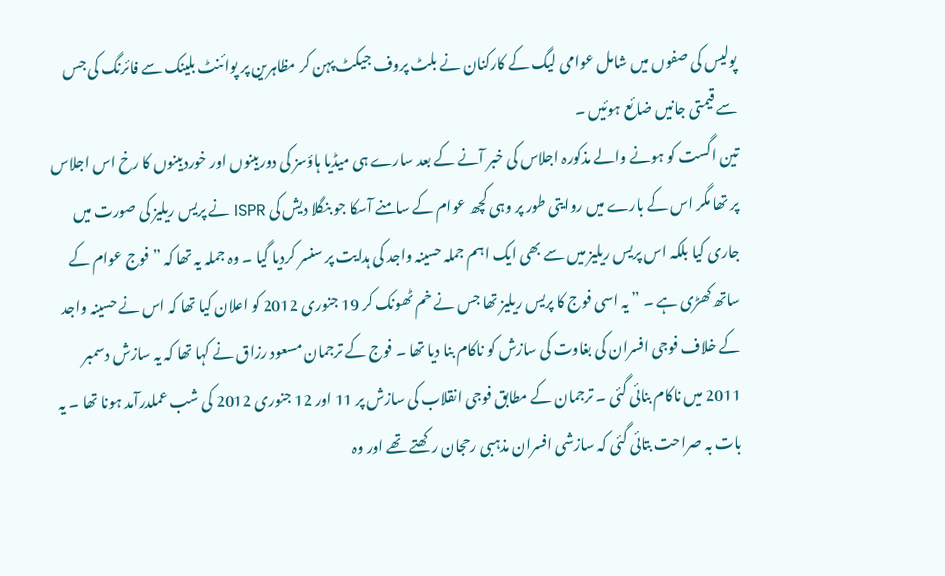پولیس کی صفوں میں شامل عوامی لیگ کے کارکنان نے بلٹ پروف جیکٹ پہن کر مظاہرین پر پوائنٹ بلینک سے فائرنگ کی جس سے قیمتی جانیں ضائع ہوئیں ۔
تین اگست کو ہونے والے مذکورہ اجلاس کی خبر آنے کے بعد سارے ہی میڈیا ہاؤسز کی دوربینوں اور خوردبینوں کا رخ اس اجلاس پر تھا مگر اس کے بارے میں روایتی طور پر وہی کچھ عوام کے سامنے آسکا جو بنگلا دیش کی ISPR نے پریس ریلیز کی صورت میں جاری کیا بلکہ اس پریس ریلیز میں سے بھی ایک اہم جملہ حسینہ واجد کی ہدایت پر سنسر کردیا گیا ۔ وہ جملہ یہ تھا کہ ” فوج عوام کے ساتھ کھڑی ہے ۔ ” یہ اسی فوج کا پریس ریلیز تھا جس نے خم ٹھونک کر 19 جنوری 2012 کو اعلان کیا تھا کہ اس نے حسینہ واجد کے خلاف فوجی افسران کی بغاوت کی سازش کو ناکام بنا دیا تھا ۔ فوج کے ترجمان مسعود رزاق نے کہا تھا کہ یہ سازش دسمبر 2011 میں ناکام بنائی گئی ۔ ترجمان کے مطابق فوجی انقلاب کی سازش پر 11 اور 12 جنوری 2012 کی شب عملدرآمد ہونا تھا ۔ یہ بات بہ صراحت بتائی گئی کہ سازشی افسران مذہبی رحجان رکھتے تھے اور وہ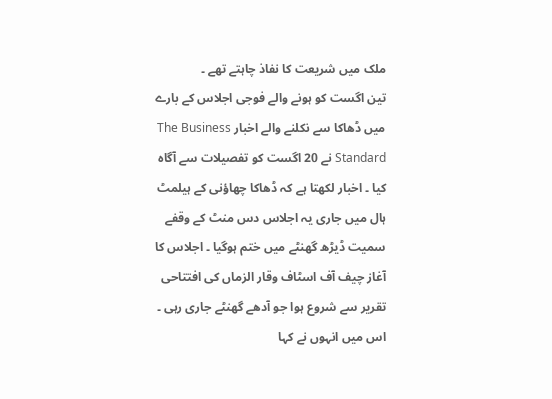ملک میں شریعت کا نفاذ چاہتے تھے ۔
تین اگست کو ہونے والے فوجی اجلاس کے بارے میں ڈھاکا سے نکلنے والے اخبار The Business Standard نے 20 اگست کو تفصیلات سے آگاہ کیا ۔ اخبار لکھتا ہے کہ ڈھاکا چھاؤنی کے ہیلمٹ ہال میں جاری یہ اجلاس دس منٹ کے وقفے سمیت ڈیڑھ گھنٹے میں ختم ہوگیا ۔ اجلاس کا آغاز چیف آف اسٹاف وقار الزماں کی افتتاحی تقریر سے شروع ہوا جو آدھے گھنٹے جاری رہی ۔ اس میں انہوں نے کہا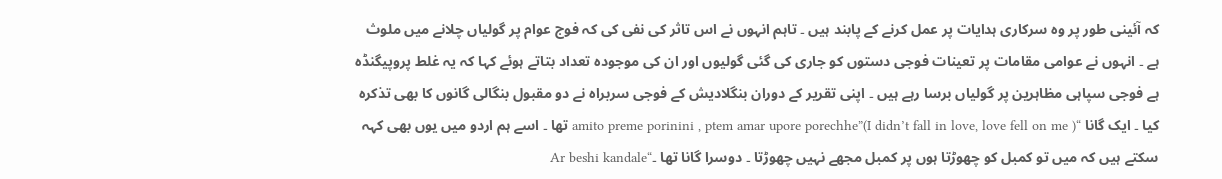کہ آئینی طور پر وہ سرکاری ہدایات پر عمل کرنے کے پابند ہیں ۔ تاہم انہوں نے اس تاثر کی نفی کی کہ فوج عوام پر گولیاں چلانے میں ملوث ہے ۔ انہوں نے عوامی مقامات پر تعینات فوجی دستوں کو جاری کی گئی گولیوں اور ان کی موجودہ تعداد بتاتے ہوئے کہا کہ یہ غلط پروپیگنڈہ ہے فوجی سپاہی مظاہرین پر گولیاں برسا رہے ہیں ۔ اپنی تقریر کے دوران بنگلادیش کے فوجی سربراہ نے دو مقبول بنگالی گانوں کا بھی تذکرہ کیا ۔ ایک گانا “amito preme porinini , ptem amar upore porechhe”(I didn’t fall in love, love fell on me ) تھا ۔ اسے ہم اردو میں یوں بھی کہہ سکتے ہیں کہ میں تو کمبل کو چھوڑتا ہوں پر کمبل مجھے نہیں چھوڑتا ۔ دوسرا گانا تھا ۔“Ar beshi kandale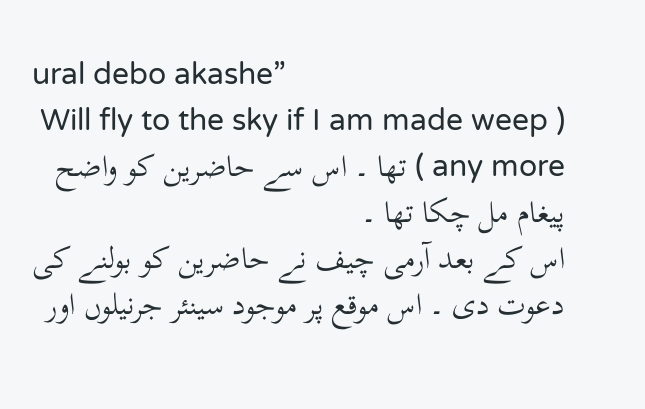ural debo akashe”
( Will fly to the sky if I am made weep any more ) تھا ۔ اس سے حاضرین کو واضح پیغام مل چکا تھا ۔
اس کے بعد آرمی چیف نے حاضرین کو بولنے کی دعوت دی ۔ اس موقع پر موجود سینئر جرنیلوں اور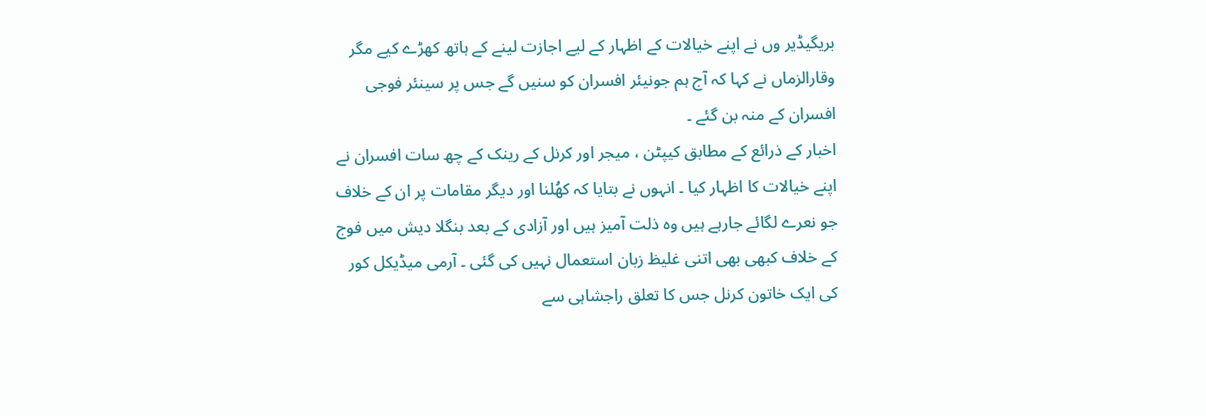بریگیڈیر وں نے اپنے خیالات کے اظہار کے لیے اجازت لینے کے ہاتھ کھڑے کیے مگر وقارالزماں نے کہا کہ آج ہم جونیئر افسران کو سنیں گے جس پر سینئر فوجی افسران کے منہ بن گئے ۔
اخبار کے ذرائع کے مطابق کیپٹن ، میجر اور کرنل کے رینک کے چھ سات افسران نے اپنے خیالات کا اظہار کیا ۔ انہوں نے بتایا کہ کھُلنا اور دیگر مقامات پر ان کے خلاف جو نعرے لگائے جارہے ہیں وہ ذلت آمیز ہیں اور آزادی کے بعد بنگلا دیش میں فوج کے خلاف کبھی بھی اتنی غلیظ زبان استعمال نہیں کی گئی ۔ آرمی میڈیکل کور کی ایک خاتون کرنل جس کا تعلق راجشاہی سے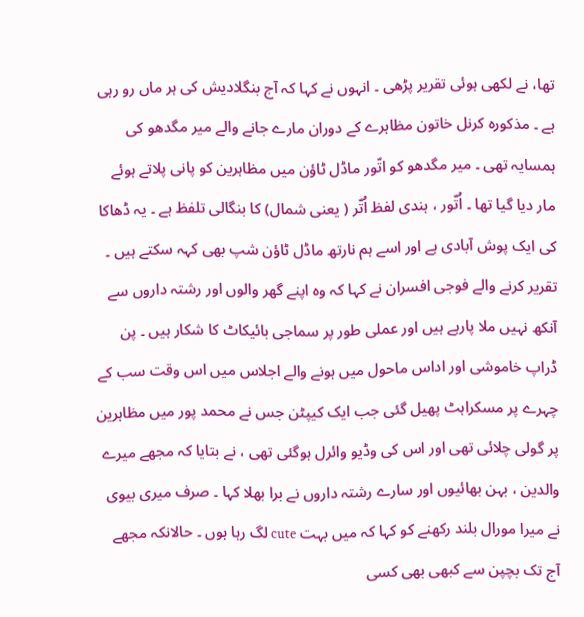تھا، نے لکھی ہوئی تقریر پڑھی ۔ انہوں نے کہا کہ آج بنگلادیش کی ہر ماں رو رہی ہے ۔ مذکورہ کرنل خاتون مظاہرے کے دوران مارے جانے والے میر مگدھو کی ہمسایہ تھی ۔ میر مگدھو کو اتّور ماڈل ٹاؤن میں مظاہرین کو پانی پلاتے ہوئے مار دیا گیا تھا ۔ اُتّور ، ہندی لفظ اُتّر ( یعنی شمال) کا بنگالی تلفظ ہے ۔ یہ ڈھاکا کی ایک پوش آبادی ہے اور اسے ہم نارتھ ماڈل ٹاؤن شپ بھی کہہ سکتے ہیں ۔ تقریر کرنے والے فوجی افسران نے کہا کہ وہ اپنے گھر والوں اور رشتہ داروں سے آنکھ نہیں ملا پارہے ہیں اور عملی طور پر سماجی بائیکاٹ کا شکار ہیں ۔ پن ڈراپ خاموشی اور اداس ماحول میں ہونے والے اجلاس میں اس وقت سب کے چہرے پر مسکراہٹ پھیل گئی جب ایک کیپٹن جس نے محمد پور میں مظاہرین پر گولی چلائی تھی اور اس کی وڈیو وائرل ہوگئی تھی ، نے بتایا کہ مجھے میرے والدین ، بہن بھائیوں اور سارے رشتہ داروں نے برا بھلا کہا ۔ صرف میری بیوی نے میرا مورال بلند رکھنے کو کہا کہ میں بہت cute لگ رہا ہوں ۔ حالانکہ مجھے آج تک بچپن سے کبھی بھی کسی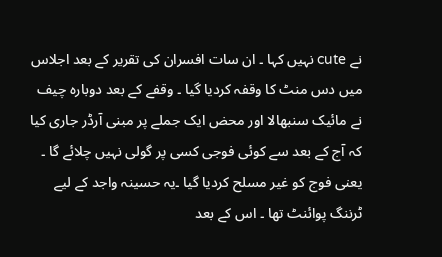نے cute نہیں کہا ۔ ان سات افسران کی تقریر کے بعد اجلاس میں دس منٹ کا وقفہ کردیا گیا ۔ وقفے کے بعد دوبارہ چیف نے مائیک سنبھالا اور محض ایک جملے پر مبنی آرڈر جاری کیا کہ آج کے بعد سے کوئی فوجی کسی پر گولی نہیں چلائے گا ۔ یعنی فوج کو غیر مسلح کردیا گیا ۔یہ حسینہ واجد کے لیے ٹرننگ پوائنٹ تھا ۔ اس کے بعد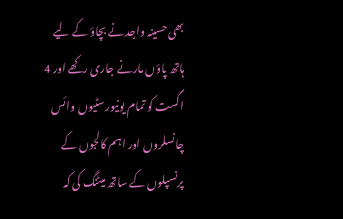بھی حسینہ واجد نے بچاؤ کے لیے ہاتھ پاؤں مارنے جاری رکھے اور 4 اگست کو تمام یونیورسٹیوں وائس چانسلروں اور اہم کالجوں کے پرنسپلوں کے ساتھ میٹنگ کی کہ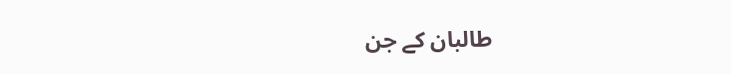طالبان کے جن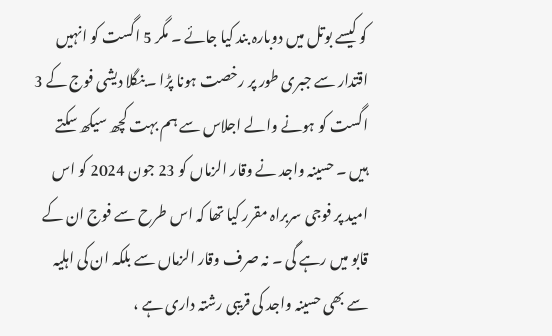کو کیسے بوتل میں دوبارہ بند کیا جائے ۔ مگر 5 اگست کو انہیں اقتدار سے جبری طور پر رخصت ہونا پڑا ۔بنگلا دیشی فوج کے 3 اگست کو ہونے والے اجلاس سے ہم بہت کچھ سیکھ سکتے ہیں ۔ حسینہ واجد نے وقار الزماں کو 23 جون 2024 کو اس امید پر فوجی سربراہ مقرر کیا تھا کہ اس طرح سے فوج ان کے قابو میں رہے گی ۔ نہ صرف وقار الزماں سے بلکہ ان کی اہلیہ سے بھی حسینہ واجد کی قریبی رشتہ داری ہے ،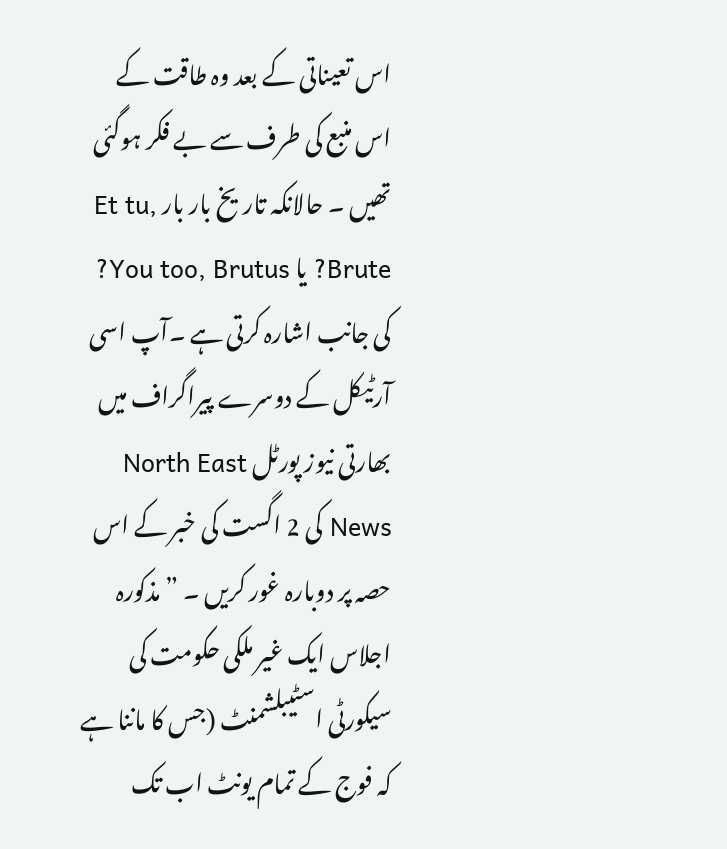اس تعیناتی کے بعد وہ طاقت کے اس منبع کی طرف سے بے فکر ہوگئی تھیں ۔ حالانکہ تاریخ بار بار Et tu, Brute? یا You too, Brutus? کی جانب اشارہ کرتی ہے ۔آپ اسی آرٹیکل کے دوسرے پیراگراف میں بھارتی نیوز پورٹل North East News کی 2 اگست کی خبر کے اس حصہ پر دوبارہ غور کریں ۔ ” مذکورہ اجلاس ایک غیر ملکی حکومت کی سیکورٹی اسٹیبلشمنٹ (جس کا ماننا ہے کہ فوج کے تمام یونٹ اب تک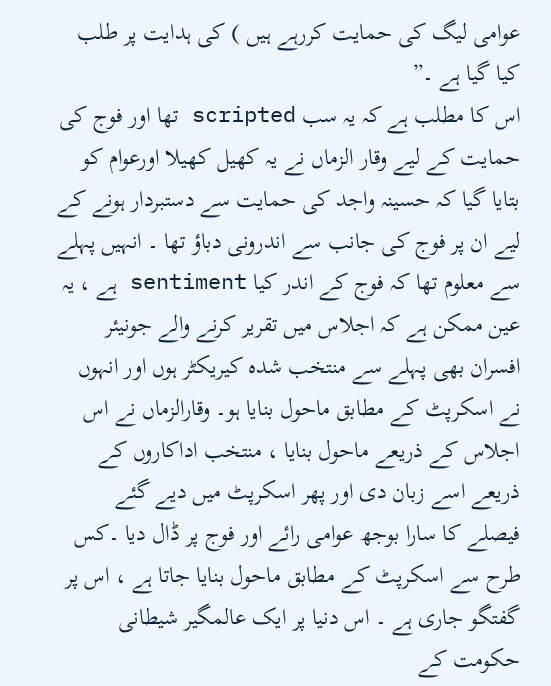عوامی لیگ کی حمایت کررہے ہیں ) کی ہدایت پر طلب کیا گیا ہے ۔”
اس کا مطلب ہے کہ یہ سب scripted تھا اور فوج کی حمایت کے لیے وقار الزماں نے یہ کھیل کھیلا اورعوام کو بتایا گیا کہ حسینہ واجد کی حمایت سے دستبردار ہونے کے لیے ان پر فوج کی جانب سے اندرونی دباؤ تھا ۔ انہیں پہلے سے معلوم تھا کہ فوج کے اندر کیا sentiment ہے ، یہ عین ممکن ہے کہ اجلاس میں تقریر کرنے والے جونیئر افسران بھی پہلے سے منتخب شدہ کیریکٹر ہوں اور انہوں نے اسکرپٹ کے مطابق ماحول بنایا ہو۔ وقارالزماں نے اس اجلاس کے ذریعے ماحول بنایا ، منتخب اداکاروں کے ذریعے اسے زبان دی اور پھر اسکرپٹ میں دیے گئے فیصلے کا سارا بوجھ عوامی رائے اور فوج پر ڈال دیا ۔کس طرح سے اسکرپٹ کے مطابق ماحول بنایا جاتا ہے ، اس پر گفتگو جاری ہے ۔ اس دنیا پر ایک عالمگیر شیطانی حکومت کے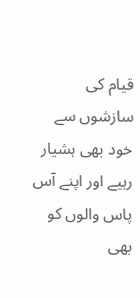قیام کی سازشوں سے خود بھی ہشیار رہیے اور اپنے آس پاس والوں کو بھی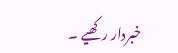خبردار رکھیے ۔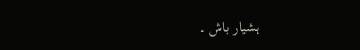ہشیار باش ۔